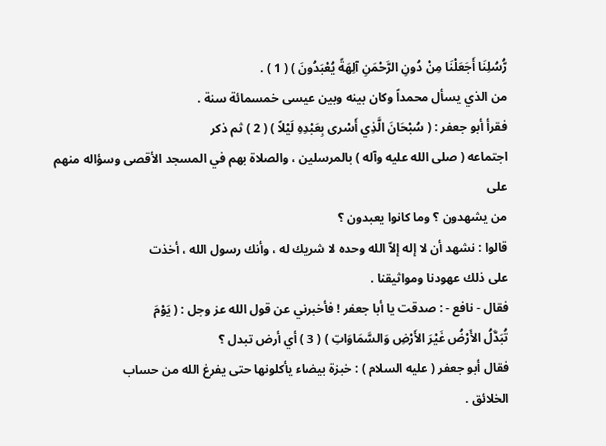رُّسُلِنَا أَجَعَلْنَا مِنْ دُونِ الرَّحْمَنِ آلِهَةً يُعْبَدُونَ ) ( 1 ) .
من الذي يسأل محمداً وكان بينه وبين عيسى خمسمائة سنة .
فقرأ أبو جعفر : ( سُبْحَانَ الَّذِي أَسْرى بِعَبْدِهِ لَيْلاً ) ( 2 ) ثم ذكر
اجتماعه ( صلى الله عليه وآله ) بالمرسلين ، والصلاة بهم في المسجد الأقصى وسؤاله منهم على
من يشهدون ؟ وما كانوا يعبدون ؟
قالوا : نشهد أن لا إله إلاّ الله وحده لا شريك له ، وأنك رسول الله ، أخذت
على ذلك عهودنا ومواثيقنا .
فقال - نافع - : صدقت يا أبا جعفر ! فأخبرني عن قول الله عز وجل : ( يَوْمَ
تُبَدَّلُ الأَرْضُ غَيْرَ الأَرْضِ وَالسَّمَاوَاتِ ) ( 3 ) أي أرض تبدل ؟
فقال أبو جعفر ( عليه السلام ) : خبزة بيضاء يأكلونها حتى يفرغ الله من حساب
الخلائق .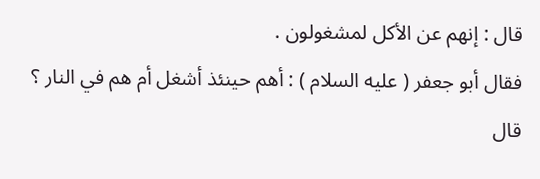قال : إنهم عن الأكل لمشغولون .
فقال أبو جعفر ( عليه السلام ) : أهم حينئذ أشغل أم هم في النار ؟
قال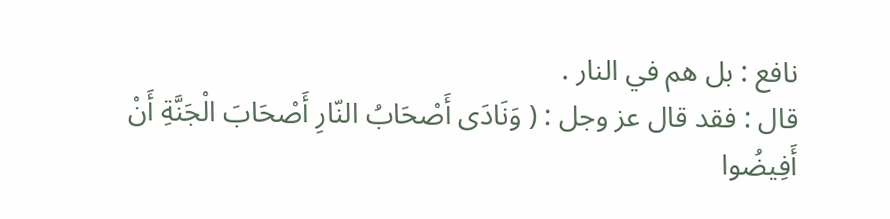نافع : بل هم في النار .
قال : فقد قال عز وجل : ( وَنَادَى أَصْحَابُ النّارِ أَصْحَابَ الْجَنَّةِ أَنْ
أَفِيضُوا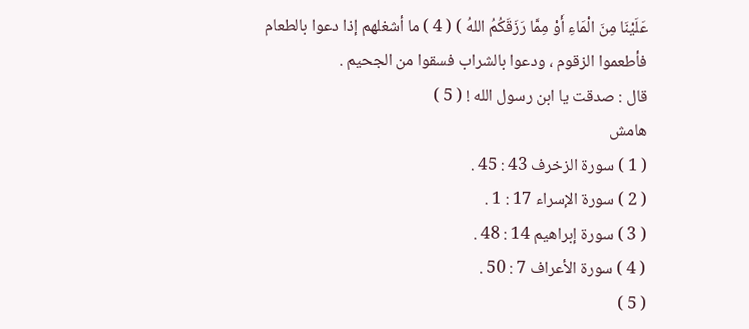عَلَيْنَا مِنَ الْمَاءِ أَوْ مِمَّا رَزَقَكُمُ اللهُ ) ( 4 ) ما أشغلهم إذا دعوا بالطعام
فأطعموا الزقوم ، ودعوا بالشراب فسقوا من الجحيم .
قال : صدقت يا ابن رسول الله ! ( 5 )
هامش
( 1 ) سورة الزخرف 43 : 45 .
( 2 ) سورة الإسراء 17 : 1 .
( 3 ) سورة إبراهيم 14 : 48 .
( 4 ) سورة الأعراف 7 : 50 .
( 5 )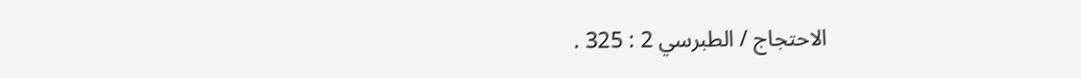الاحتجاج / الطبرسي 2 : 325 .